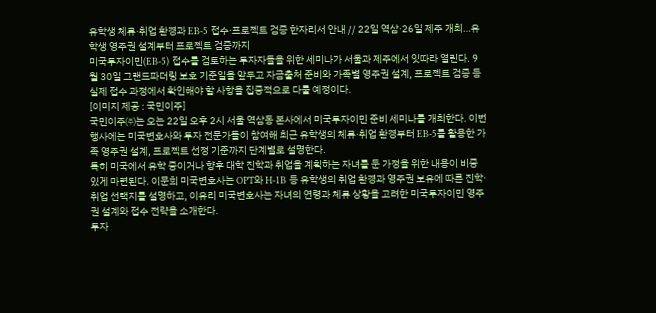유학생 체류·취업 환경과 EB-5 접수·프로젝트 검증 한자리서 안내 // 22일 역삼·26일 제주 개최…유학생 영주권 설계부터 프로젝트 검증까지
미국투자이민(EB-5) 접수를 검토하는 투자자들을 위한 세미나가 서울과 제주에서 잇따라 열린다. 9월 30일 그랜드파더링 보호 기준일을 앞두고 자금출처 준비와 가족별 영주권 설계, 프로젝트 검증 등 실제 접수 과정에서 확인해야 할 사항을 집중적으로 다룰 예정이다.
[이미지 제공 : 국민이주]
국민이주㈜는 오는 22일 오후 2시 서울 역삼동 본사에서 미국투자이민 준비 세미나를 개최한다. 이번 행사에는 미국변호사와 투자 전문가들이 참여해 최근 유학생의 체류·취업 환경부터 EB-5를 활용한 가족 영주권 설계, 프로젝트 선정 기준까지 단계별로 설명한다.
특히 미국에서 유학 중이거나 향후 대학 진학과 취업을 계획하는 자녀를 둔 가정을 위한 내용이 비중 있게 마련된다. 이문희 미국변호사는 OPT와 H-1B 등 유학생의 취업 환경과 영주권 보유에 따른 진학·취업 선택지를 설명하고, 이유리 미국변호사는 자녀의 연령과 체류 상황을 고려한 미국투자이민 영주권 설계와 접수 전략을 소개한다.
투자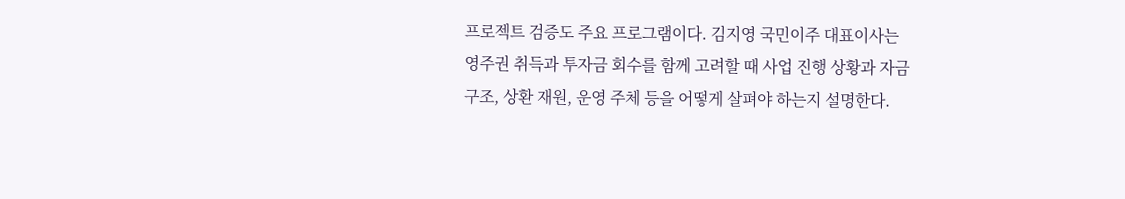프로젝트 검증도 주요 프로그램이다. 김지영 국민이주 대표이사는 영주권 취득과 투자금 회수를 함께 고려할 때 사업 진행 상황과 자금 구조, 상환 재원, 운영 주체 등을 어떻게 살펴야 하는지 설명한다.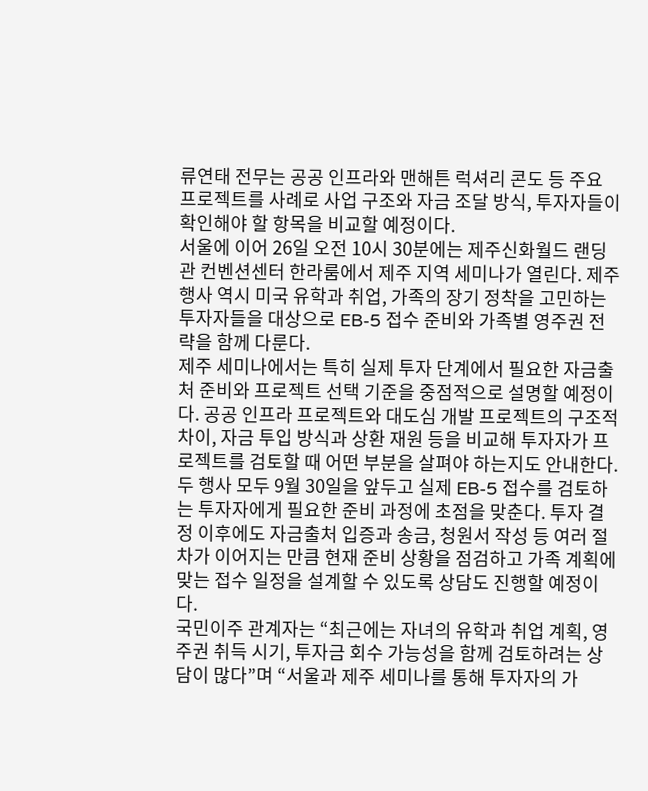류연태 전무는 공공 인프라와 맨해튼 럭셔리 콘도 등 주요 프로젝트를 사례로 사업 구조와 자금 조달 방식, 투자자들이 확인해야 할 항목을 비교할 예정이다.
서울에 이어 26일 오전 10시 30분에는 제주신화월드 랜딩관 컨벤션센터 한라룸에서 제주 지역 세미나가 열린다. 제주 행사 역시 미국 유학과 취업, 가족의 장기 정착을 고민하는 투자자들을 대상으로 EB-5 접수 준비와 가족별 영주권 전략을 함께 다룬다.
제주 세미나에서는 특히 실제 투자 단계에서 필요한 자금출처 준비와 프로젝트 선택 기준을 중점적으로 설명할 예정이다. 공공 인프라 프로젝트와 대도심 개발 프로젝트의 구조적 차이, 자금 투입 방식과 상환 재원 등을 비교해 투자자가 프로젝트를 검토할 때 어떤 부분을 살펴야 하는지도 안내한다.
두 행사 모두 9월 30일을 앞두고 실제 EB-5 접수를 검토하는 투자자에게 필요한 준비 과정에 초점을 맞춘다. 투자 결정 이후에도 자금출처 입증과 송금, 청원서 작성 등 여러 절차가 이어지는 만큼 현재 준비 상황을 점검하고 가족 계획에 맞는 접수 일정을 설계할 수 있도록 상담도 진행할 예정이다.
국민이주 관계자는 “최근에는 자녀의 유학과 취업 계획, 영주권 취득 시기, 투자금 회수 가능성을 함께 검토하려는 상담이 많다”며 “서울과 제주 세미나를 통해 투자자의 가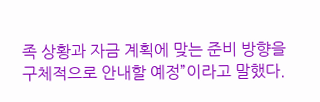족 상황과 자금 계획에 맞는 준비 방향을 구체적으로 안내할 예정”이라고 말했다.